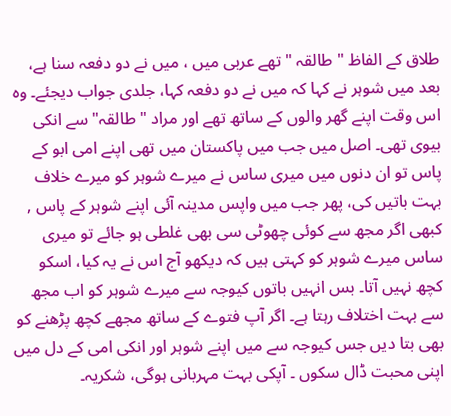طلاق کے الفاظ " طالقہ " تھے عربی میں ، میں نے دو دفعہ سنا ہے، بعد میں شوہر نے کہا کہ میں نے دو دفعہ کہا، جلدی جواب دیجئے۔ وہ اس وقت اپنے گھر والوں کے ساتھ تھے اور مراد " طالقہ" سے انکی بیوی تھی۔ اصل میں جب میں پاکستان میں تھی اپنے امی ابو کے پاس تو ان دنوں میں میری ساس نے میرے شوہر کو میرے خلاف بہت باتیں کی، پھر جب میں واپس مدینہ آئی اپنے شوہر کے پاس , کبھی اگر مجھ سے کوئی چھوٹی سی بھی غلطی ہو جائے تو میری ساس میرے شوہر کو کہتی ہیں کہ دیکھو آج اس نے یہ کیا، اسکو کچھ نہیں آتا۔ بس انہیں باتوں کیوجہ سے میرے شوہر کو اب مجھ سے بہت اختلاف رہتا ہے۔ اگر آپ فتوے کے ساتھ مجھے کچھ پڑھنے کو بھی بتا دیں جس کیوجہ سے میں اپنے شوہر اور انکی امی کے دل میں اپنی محبت ڈال سکوں ۔ آپکی بہت مہربانی ہوگی، شکریہ۔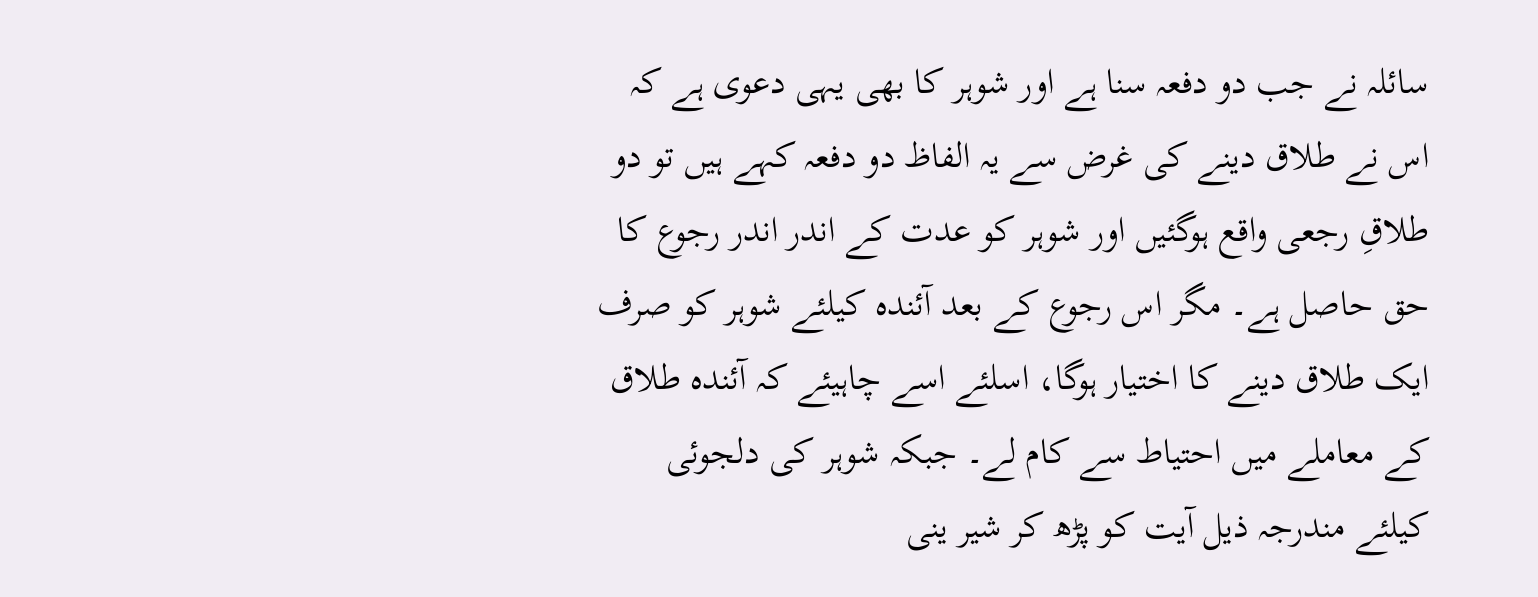سائلہ نے جب دو دفعہ سنا ہے اور شوہر کا بھی یہی دعوی ہے کہ اس نے طلاق دینے کی غرض سے یہ الفاظ دو دفعہ کہے ہیں تو دو طلاقِ رجعی واقع ہوگئیں اور شوہر کو عدت کے اندر اندر رجوع کا حق حاصل ہے۔ مگر اس رجوع کے بعد آئندہ کیلئے شوہر کو صرف ایک طلاق دینے کا اختیار ہوگا، اسلئے اسے چاہیئے کہ آئندہ طلاق کے معاملے میں احتیاط سے کام لے۔ جبکہ شوہر کی دلجوئی کیلئے مندرجہ ذیل آیت کو پڑھ کر شیر ینی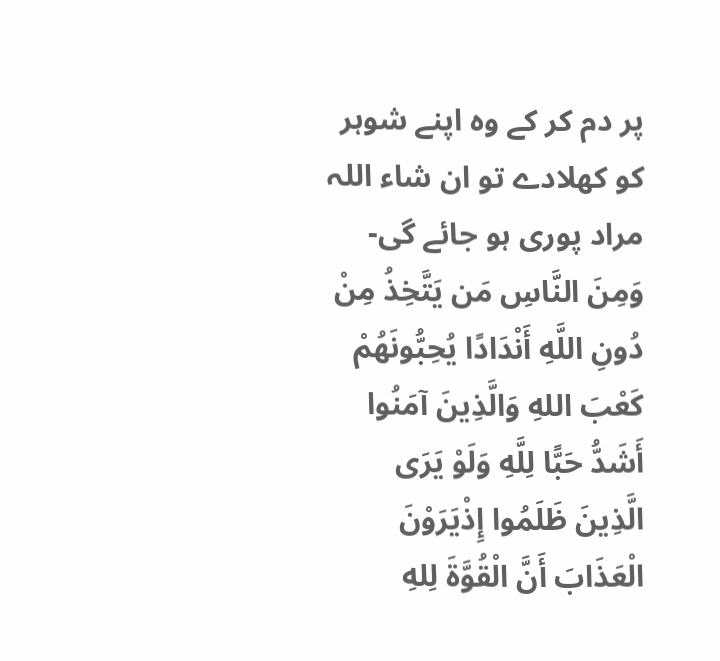پر دم کر کے وہ اپنے شوہر کو کھلادے تو ان شاء اللہ مراد پوری ہو جائے گی-
وَمِنَ النَّاسِ مَن يَتَّخِذُ مِنْ دُونِ اللَّهِ أَنْدَادًا يُحِبُّونَهُمْ كَعْبَ اللهِ وَالَّذِينَ آمَنُوا أَشَدُّ حَبًّا لِلَّهِ وَلَوْ يَرَى الَّذِينَ ظَلَمُوا إِذْيَرَوْنَ الْعَذَابَ أَنَّ الْقُوَّةَ لِلهِ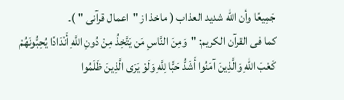جَمِيعًا وأن الله شديد العذاب ( ماخذ از "اعمال قرآنی " )۔
کما فی القرآن الکریم: "وَمِنَ النَّاسِ مَن يَتَّخِذُ مِنْ دُونِ اللَّهِ أَنْدَادًا يُحِبُّونَهُمْ كَعْبَ اللهِ وَالَّذِينَ آمَنُوا أَشَدُّ حَبًّا لِلَّهِ وَلَوْ يَرَى الَّذِينَ ظَلَمُوا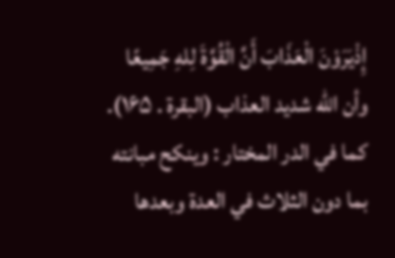إِذْيَرَوْنَ الْعَذَابَ أَنَّ الْقُوَّةَ لِلهِ جَمِيعًا وأن الله شديد العذاب (البقرة . ۱۶۵).
كما في الدر المختار : وينكح مبانته بما دون الثلاث في العدة وبعدها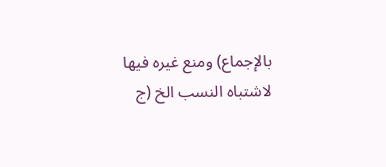بالإجماع) ومنع غيره فيها لاشتباه النسب الخ (ج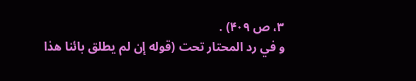۳، ص ۴۰۹) .
و في رد المحتار تحت (قوله إن لم يطلق بائنا هذا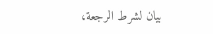بيان لشرط الرجعة،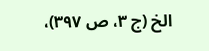الخ (ج ۳، ص ۳۹۷)،